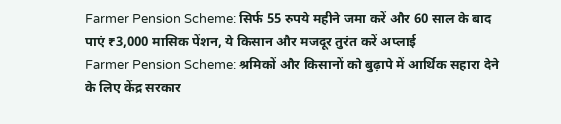Farmer Pension Scheme: सिर्फ 55 रुपये महीने जमा करें और 60 साल के बाद पाएं ₹3,000 मासिक पेंशन, ये किसान और मजदूर तुरंत करें अप्लाई
Farmer Pension Scheme: श्रमिकों और किसानों को बुढ़ापे में आर्थिक सहारा देने के लिए केंद्र सरकार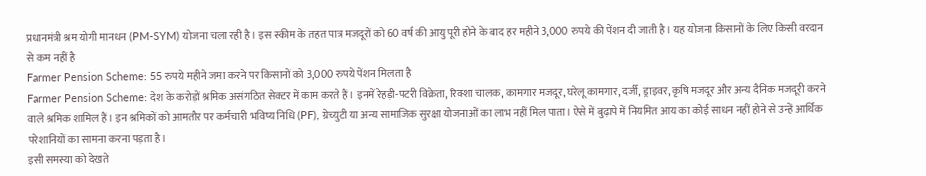प्रधानमंत्री श्रम योगी मानधन (PM-SYM) योजना चला रही है। इस स्कीम के तहत पात्र मजदूरों को 60 वर्ष की आयु पूरी होने के बाद हर महीने 3,000 रुपये की पेंशन दी जाती है। यह योजना किसानों के लिए किसी वरदान से कम नहीं है
Farmer Pension Scheme: 55 रुपये महीने जमा करने पर किसानों को 3,000 रुपये पेंशन मिलता है
Farmer Pension Scheme: देश के करोड़ों श्रमिक असंगठित सेक्टर में काम करते हैं। इनमें रेहड़ी-पटरी विक्रेता, रिक्शा चालक, कामगार मजदूर, घरेलू कामगार, दर्जी, ड्राइवर, कृषि मजदूर और अन्य दैनिक मजदूरी करने वाले श्रमिक शामिल हैं। इन श्रमिकों को आमतौर पर कर्मचारी भविष्य निधि (PF), ग्रेच्युटी या अन्य सामाजिक सुरक्षा योजनाओं का लाभ नहीं मिल पाता। ऐसे में बुढ़ापे में नियमित आय का कोई साधन नहीं होने से उन्हें आर्थिक परेशानियों का सामना करना पड़ता है।
इसी समस्या को देखते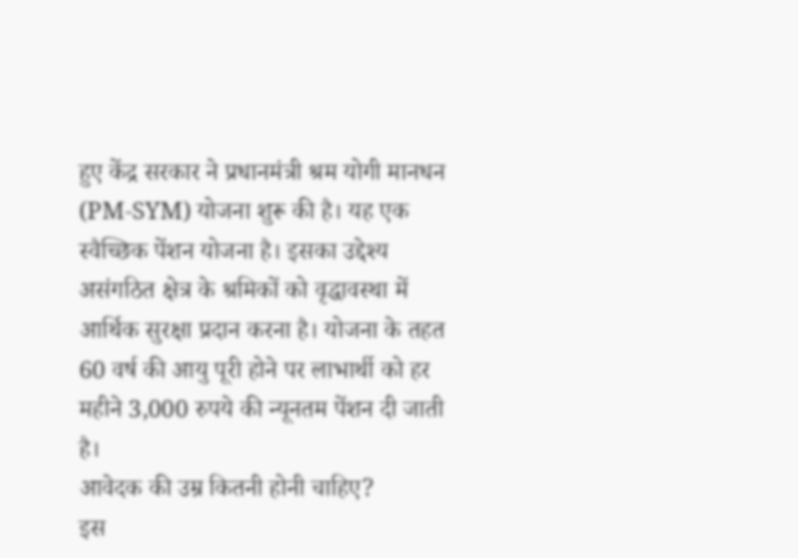हुए केंद्र सरकार ने प्रधानमंत्री श्रम योगी मानधन (PM-SYM) योजना शुरू की है। यह एक स्वैच्छिक पेंशन योजना है। इसका उद्देश्य असंगठित क्षेत्र के श्रमिकों को वृद्धावस्था में आर्थिक सुरक्षा प्रदान करना है। योजना के तहत 60 वर्ष की आयु पूरी होने पर लाभार्थी को हर महीने 3,000 रुपये की न्यूनतम पेंशन दी जाती है।
आवेदक की उम्र कितनी होनी चाहिए?
इस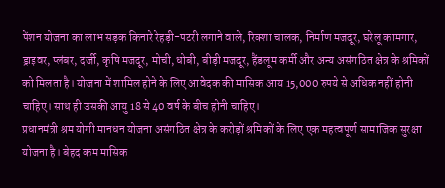पेंशन योजना का लाभ सड़क किनारे रेहड़ी-पटरी लगाने वाले, रिक्शा चालक, निर्माण मजदूर, घरेलू कामगार, ड्राइवर, प्लंबर, दर्जी, कृषि मजदूर, मोची, धोबी, बीड़ी मजदूर, हैंडलूम कर्मी और अन्य असंगठित क्षेत्र के श्रमिकों को मिलता है। योजना में शामिल होने के लिए आवेदक की मासिक आय 15,000 रुपये से अधिक नहीं होनी चाहिए। साथ ही उसकी आयु 18 से 40 वर्ष के बीच होनी चाहिए।
प्रधानमंत्री श्रम योगी मानधन योजना असंगठित क्षेत्र के करोड़ों श्रमिकों के लिए एक महत्वपूर्ण सामाजिक सुरक्षा योजना है। बेहद कम मासिक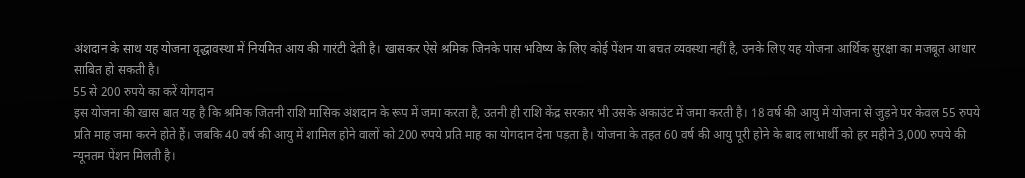अंशदान के साथ यह योजना वृद्धावस्था में नियमित आय की गारंटी देती है। खासकर ऐसे श्रमिक जिनके पास भविष्य के लिए कोई पेंशन या बचत व्यवस्था नहीं है, उनके लिए यह योजना आर्थिक सुरक्षा का मजबूत आधार साबित हो सकती है।
55 से 200 रुपये का करें योगदान
इस योजना की खास बात यह है कि श्रमिक जितनी राशि मासिक अंशदान के रूप में जमा करता है, उतनी ही राशि केंद्र सरकार भी उसके अकाउंट में जमा करती है। 18 वर्ष की आयु में योजना से जुड़ने पर केवल 55 रुपये प्रति माह जमा करने होते हैं। जबकि 40 वर्ष की आयु में शामिल होने वालों को 200 रुपये प्रति माह का योगदान देना पड़ता है। योजना के तहत 60 वर्ष की आयु पूरी होने के बाद लाभार्थी को हर महीने 3,000 रुपये की न्यूनतम पेंशन मिलती है।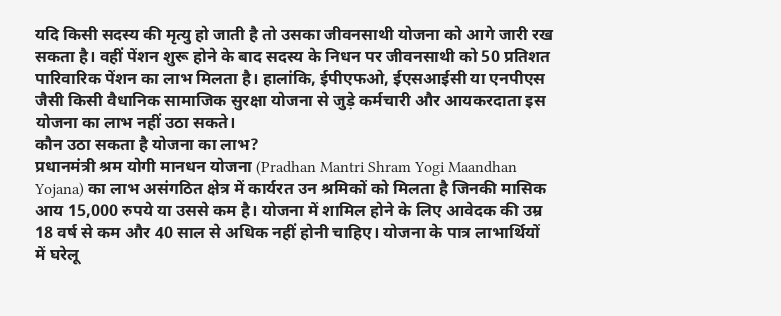यदि किसी सदस्य की मृत्यु हो जाती है तो उसका जीवनसाथी योजना को आगे जारी रख सकता है। वहीं पेंशन शुरू होने के बाद सदस्य के निधन पर जीवनसाथी को 50 प्रतिशत पारिवारिक पेंशन का लाभ मिलता है। हालांकि, ईपीएफओ, ईएसआईसी या एनपीएस जैसी किसी वैधानिक सामाजिक सुरक्षा योजना से जुड़े कर्मचारी और आयकरदाता इस योजना का लाभ नहीं उठा सकते।
कौन उठा सकता है योजना का लाभ?
प्रधानमंत्री श्रम योगी मानधन योजना (Pradhan Mantri Shram Yogi Maandhan Yojana) का लाभ असंगठित क्षेत्र में कार्यरत उन श्रमिकों को मिलता है जिनकी मासिक आय 15,000 रुपये या उससे कम है। योजना में शामिल होने के लिए आवेदक की उम्र 18 वर्ष से कम और 40 साल से अधिक नहीं होनी चाहिए। योजना के पात्र लाभार्थियों में घरेलू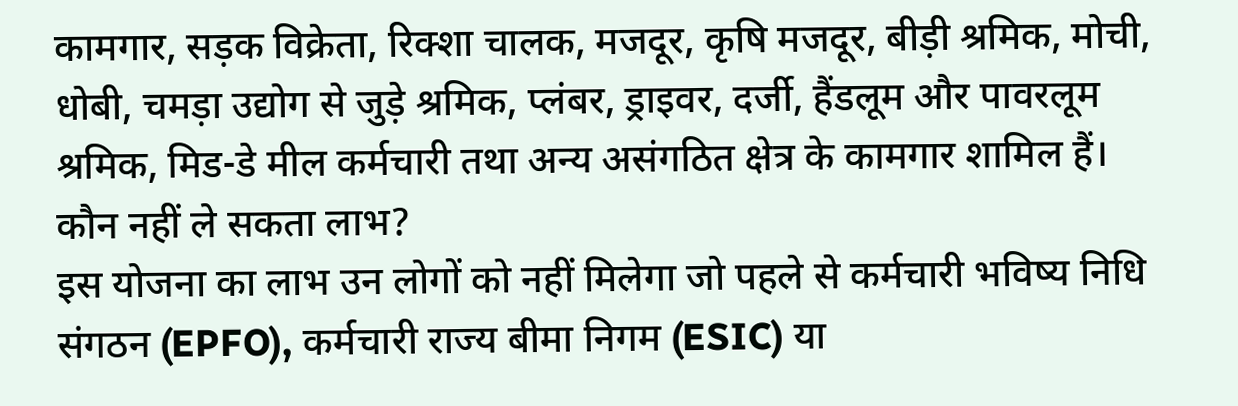कामगार, सड़क विक्रेता, रिक्शा चालक, मजदूर, कृषि मजदूर, बीड़ी श्रमिक, मोची, धोबी, चमड़ा उद्योग से जुड़े श्रमिक, प्लंबर, ड्राइवर, दर्जी, हैंडलूम और पावरलूम श्रमिक, मिड-डे मील कर्मचारी तथा अन्य असंगठित क्षेत्र के कामगार शामिल हैं।
कौन नहीं ले सकता लाभ?
इस योजना का लाभ उन लोगों को नहीं मिलेगा जो पहले से कर्मचारी भविष्य निधि संगठन (EPFO), कर्मचारी राज्य बीमा निगम (ESIC) या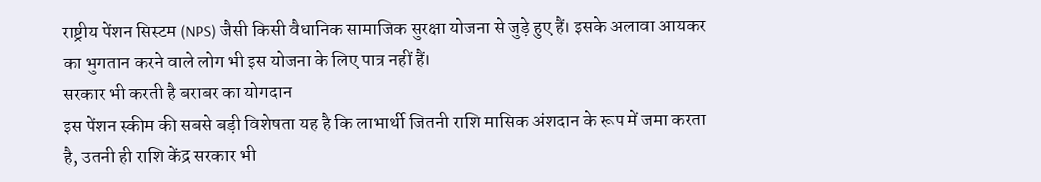राष्ट्रीय पेंशन सिस्टम (NPS) जैसी किसी वैधानिक सामाजिक सुरक्षा योजना से जुड़े हुए हैं। इसके अलावा आयकर का भुगतान करने वाले लोग भी इस योजना के लिए पात्र नहीं हैं।
सरकार भी करती है बराबर का योगदान
इस पेंशन स्कीम की सबसे बड़ी विशेषता यह है कि लाभार्थी जितनी राशि मासिक अंशदान के रूप में जमा करता है, उतनी ही राशि केंद्र सरकार भी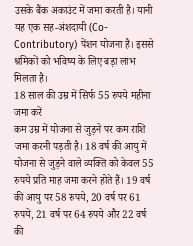उसके बैंक अकाउंट में जमा करती है। यानी यह एक सह-अंशदायी (Co-Contributory) पेंशन योजना है। इससे श्रमिकों को भविष्य के लिए बड़ा लाभ मिलता है।
18 साल की उम्र में सिर्फ 55 रुपये महीना जमा करें
कम उम्र में योजना से जुड़ने पर कम राशि जमा करनी पड़ती है। 18 वर्ष की आयु में योजना से जुड़ने वाले व्यक्ति को केवल 55 रुपये प्रति माह जमा करने होते हैं। 19 वर्ष की आयु पर 58 रुपये, 20 वर्ष पर 61 रुपये, 21 वर्ष पर 64 रुपये और 22 वर्ष की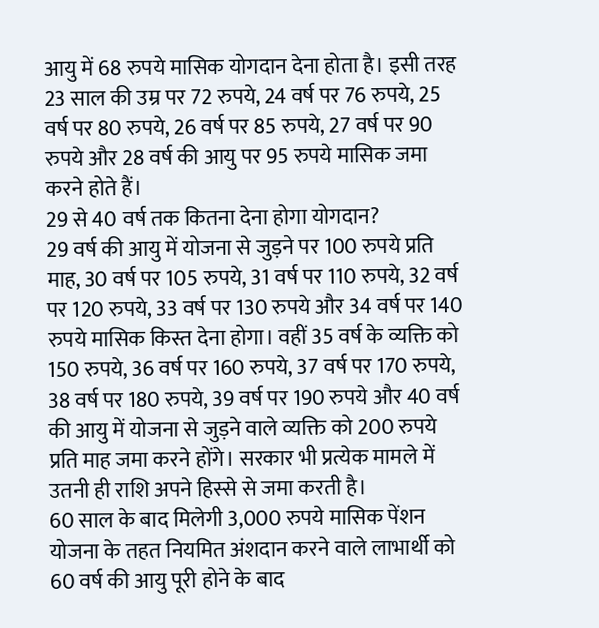आयु में 68 रुपये मासिक योगदान देना होता है। इसी तरह 23 साल की उम्र पर 72 रुपये, 24 वर्ष पर 76 रुपये, 25 वर्ष पर 80 रुपये, 26 वर्ष पर 85 रुपये, 27 वर्ष पर 90 रुपये और 28 वर्ष की आयु पर 95 रुपये मासिक जमा करने होते हैं।
29 से 40 वर्ष तक कितना देना होगा योगदान?
29 वर्ष की आयु में योजना से जुड़ने पर 100 रुपये प्रति माह, 30 वर्ष पर 105 रुपये, 31 वर्ष पर 110 रुपये, 32 वर्ष पर 120 रुपये, 33 वर्ष पर 130 रुपये और 34 वर्ष पर 140 रुपये मासिक किस्त देना होगा। वहीं 35 वर्ष के व्यक्ति को 150 रुपये, 36 वर्ष पर 160 रुपये, 37 वर्ष पर 170 रुपये, 38 वर्ष पर 180 रुपये, 39 वर्ष पर 190 रुपये और 40 वर्ष की आयु में योजना से जुड़ने वाले व्यक्ति को 200 रुपये प्रति माह जमा करने होंगे। सरकार भी प्रत्येक मामले में उतनी ही राशि अपने हिस्से से जमा करती है।
60 साल के बाद मिलेगी 3,000 रुपये मासिक पेंशन
योजना के तहत नियमित अंशदान करने वाले लाभार्थी को 60 वर्ष की आयु पूरी होने के बाद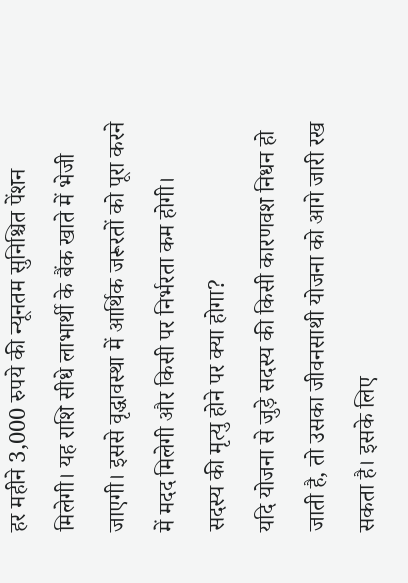हर महीने 3,000 रुपये की न्यूनतम सुनिश्चित पेंशन मिलेगी। यह राशि सीधे लाभार्थी के बैंक खाते में भेजी जाएगी। इससे वृद्धावस्था में आर्थिक जरूरतों को पूरा करने में मदद मिलेगी और किसी पर निर्भरता कम होगी।
सदस्य की मृत्यु होने पर क्या होगा?
यदि योजना से जुड़े सदस्य की किसी कारणवश निधन हो जाती है, तो उसका जीवनसाथी योजना को आगे जारी रख सकता है। इसके लिए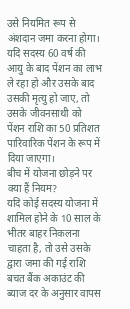उसे नियमित रूप से अंशदान जमा करना होगा। यदि सदस्य 60 वर्ष की आयु के बाद पेंशन का लाभ ले रहा हो और उसके बाद उसकी मृत्यु हो जाए, तो उसके जीवनसाथी को पेंशन राशि का 50 प्रतिशत पारिवारिक पेंशन के रूप में दिया जाएगा।
बीच में योजना छोड़ने पर क्या हैं नियम?
यदि कोई सदस्य योजना में शामिल होने के 10 साल के भीतर बाहर निकलना चाहता है, तो उसे उसके द्वारा जमा की गई राशि बचत बैंक अकाउंट की ब्याज दर के अनुसार वापस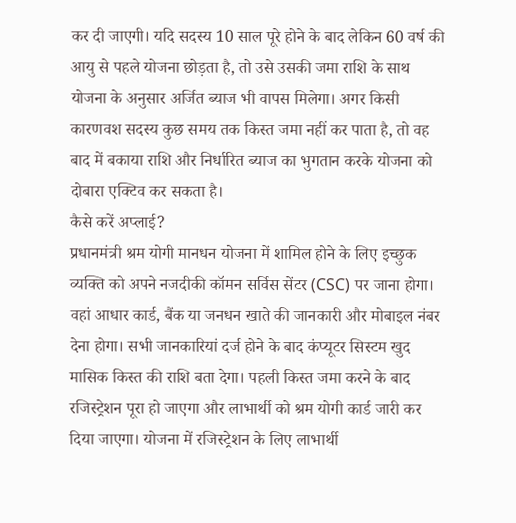कर दी जाएगी। यदि सदस्य 10 साल पूरे होने के बाद लेकिन 60 वर्ष की आयु से पहले योजना छोड़ता है, तो उसे उसकी जमा राशि के साथ योजना के अनुसार अर्जित ब्याज भी वापस मिलेगा। अगर किसी कारणवश सदस्य कुछ समय तक किस्त जमा नहीं कर पाता है, तो वह बाद में बकाया राशि और निर्धारित ब्याज का भुगतान करके योजना को दोबारा एक्टिव कर सकता है।
कैसे करें अप्लाई?
प्रधानमंत्री श्रम योगी मानधन योजना में शामिल होने के लिए इच्छुक व्यक्ति को अपने नजदीकी कॉमन सर्विस सेंटर (CSC) पर जाना होगा। वहां आधार कार्ड, बैंक या जनधन खाते की जानकारी और मोबाइल नंबर देना होगा। सभी जानकारियां दर्ज होने के बाद कंप्यूटर सिस्टम खुद मासिक किस्त की राशि बता देगा। पहली किस्त जमा करने के बाद रजिस्ट्रेशन पूरा हो जाएगा और लाभार्थी को श्रम योगी कार्ड जारी कर दिया जाएगा। योजना में रजिस्ट्रेशन के लिए लाभार्थी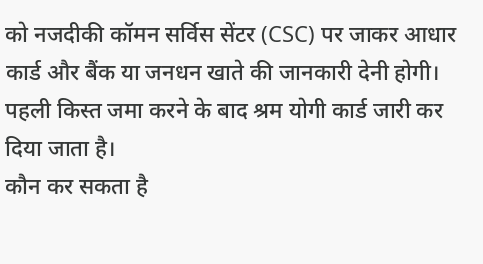को नजदीकी कॉमन सर्विस सेंटर (CSC) पर जाकर आधार कार्ड और बैंक या जनधन खाते की जानकारी देनी होगी। पहली किस्त जमा करने के बाद श्रम योगी कार्ड जारी कर दिया जाता है।
कौन कर सकता है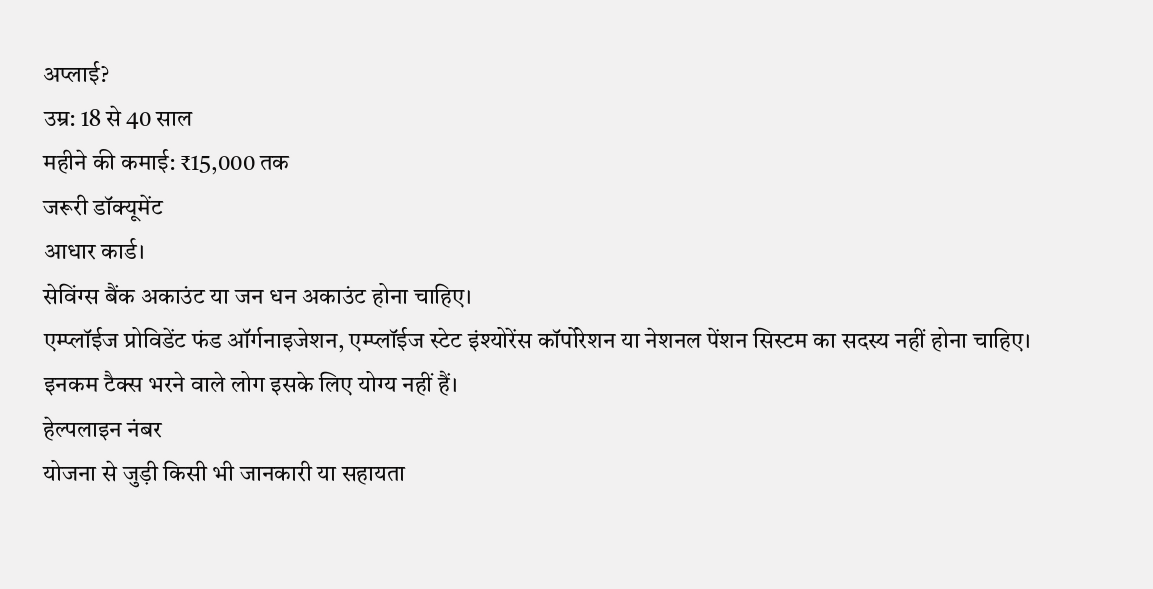अप्लाई?
उम्र: 18 से 40 साल
महीने की कमाई: ₹15,000 तक
जरूरी डॉक्यूमेंट
आधार कार्ड।
सेविंग्स बैंक अकाउंट या जन धन अकाउंट होना चाहिए।
एम्प्लॉईज प्रोविडेंट फंड ऑर्गनाइजेशन, एम्प्लॉईज स्टेट इंश्योरेंस कॉर्पोरेशन या नेशनल पेंशन सिस्टम का सदस्य नहीं होना चाहिए।
इनकम टैक्स भरने वाले लोग इसके लिए योग्य नहीं हैं।
हेल्पलाइन नंबर
योजना से जुड़ी किसी भी जानकारी या सहायता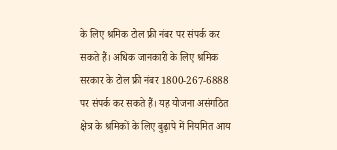के लिए श्रमिक टोल फ्री नंबर पर संपर्क कर सकते हैं। अधिक जानकारी के लिए श्रमिक सरकार के टोल फ्री नंबर 1800-267-6888 पर संपर्क कर सकते हैं। यह योजना असंगठित क्षेत्र के श्रमिकों के लिए बुढ़ापे में नियमित आय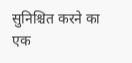सुनिश्चित करने का एक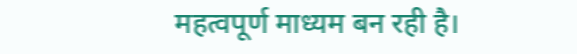महत्वपूर्ण माध्यम बन रही है।